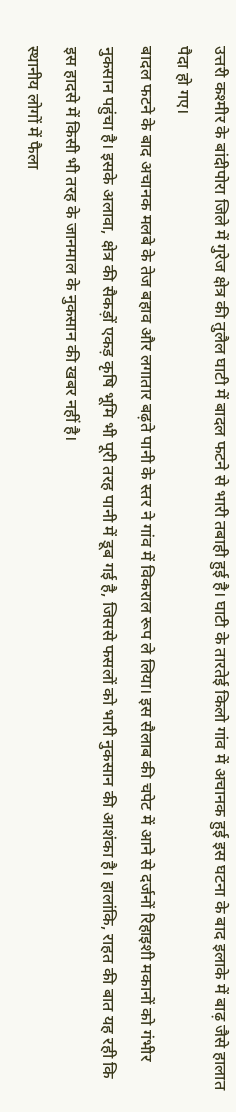उत्तरी कश्मीर के बांदीपोरा जिले में गुरेज क्षेत्र की तुलैल घाटी में बादल फटने से भारी तबाही हुई है। घाटी के तारतेई किलो गांव में अचानक हुई इस घटना के बाद इलाके में बाढ़ जैसे हालात पैदा हो गए।
बादल फटने के बाद अचानक मलबे के तेज बहाव और लगातार बढ़ते पानी के स्तर ने गांव में विकराल रूप ले लिया। इस सैलाब की चपेट में आने से दर्जनों रिहाइशी मकानों को गंभीर नुकसान पहुंचा है। इसके अलावा, क्षेत्र की सैकड़ों एकड़ कृषि भूमि भी पूरी तरह पानी में डूब गई है, जिससे फसलों को भारी नुकसान की आशंका है। हालांकि, राहत की बात यह रही कि इस हादसे में किसी भी तरह के जानमाल के नुकसान की खबर नहीं है।
स्थानीय लोगों में फैला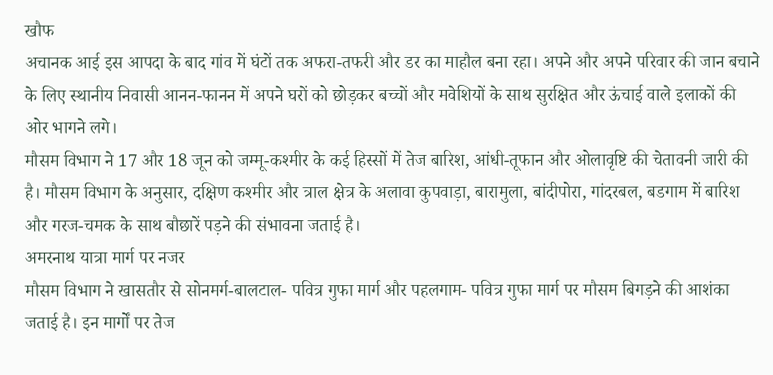खौफ
अचानक आई इस आपदा के बाद गांव में घंटों तक अफरा-तफरी और डर का माहौल बना रहा। अपने और अपने परिवार की जान बचाने के लिए स्थानीय निवासी आनन-फानन में अपने घरों को छोड़कर बच्चों और मवेशियों के साथ सुरक्षित और ऊंचाई वाले इलाकों की ओर भागने लगे।
मौसम विभाग ने 17 और 18 जून को जम्मू-कश्मीर के कई हिस्सों में तेज बारिश, आंधी-तूफान और ओलावृष्टि की चेतावनी जारी की है। मौसम विभाग के अनुसार, दक्षिण कश्मीर और त्राल क्षेत्र के अलावा कुपवाड़ा, बारामुला, बांदीपोरा, गांदरबल, बडगाम में बारिश और गरज-चमक के साथ बौछारें पड़ने की संभावना जताई है।
अमरनाथ यात्रा मार्ग पर नजर
मौसम विभाग ने खासतौर से सोनमर्ग-बालटाल- पवित्र गुफा मार्ग और पहलगाम- पवित्र गुफा मार्ग पर मौसम बिगड़ने की आशंका जताई है। इन मार्गों पर तेज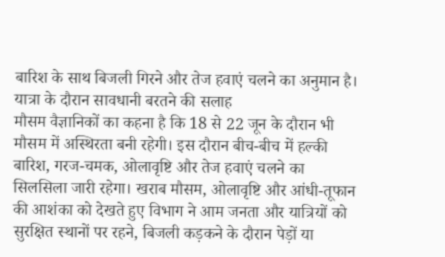बारिश के साथ बिजली गिरने और तेज हवाएं चलने का अनुमान है।
यात्रा के दौरान सावधानी बरतने की सलाह
मौसम वैज्ञानिकों का कहना है कि 18 से 22 जून के दौरान भी मौसम में अस्थिरता बनी रहेगी। इस दौरान बीच-बीच में हल्की बारिश, गरज-चमक, ओलावृष्टि और तेज हवाएं चलने का सिलसिला जारी रहेगा। खराब मौसम, ओलावृष्टि और आंधी-तूफान की आशंका को देखते हुए विभाग ने आम जनता और यात्रियों को सुरक्षित स्थानों पर रहने, बिजली कड़कने के दौरान पेड़ों या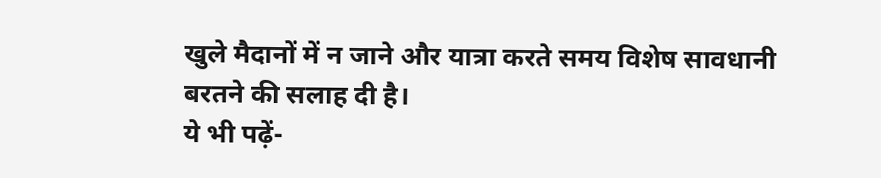खुले मैदानों में न जाने और यात्रा करते समय विशेष सावधानी बरतने की सलाह दी है।
ये भी पढ़ें-